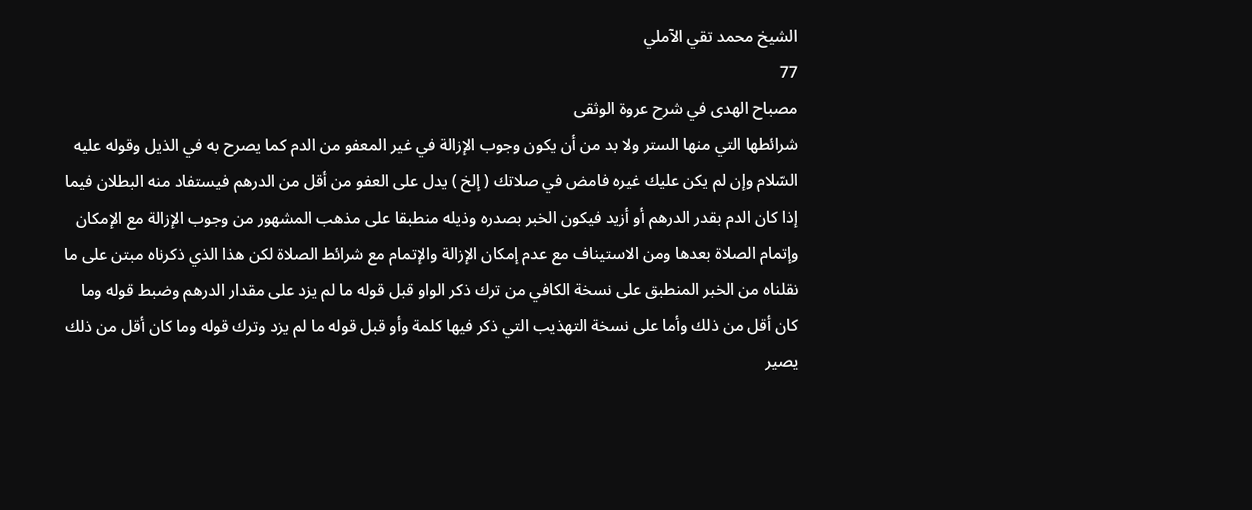الشيخ محمد تقي الآملي
77
مصباح الهدى في شرح عروة الوثقى
شرائطها التي منها الستر ولا بد من أن يكون وجوب الإزالة في غير المعفو من الدم كما يصرح به في الذيل وقوله عليه السّلام وإن لم يكن عليك غيره فامض في صلاتك ( إلخ ) يدل على العفو من أقل من الدرهم فيستفاد منه البطلان فيما إذا كان الدم بقدر الدرهم أو أزيد فيكون الخبر بصدره وذيله منطبقا على مذهب المشهور من وجوب الإزالة مع الإمكان وإتمام الصلاة بعدها ومن الاستيناف مع عدم إمكان الإزالة والإتمام مع شرائط الصلاة لكن هذا الذي ذكرناه مبتن على ما نقلناه من الخبر المنطبق على نسخة الكافي من ترك ذكر الواو قبل قوله ما لم يزد على مقدار الدرهم وضبط قوله وما كان أقل من ذلك وأما على نسخة التهذيب التي ذكر فيها كلمة وأو قبل قوله ما لم يزد وترك قوله وما كان أقل من ذلك يصير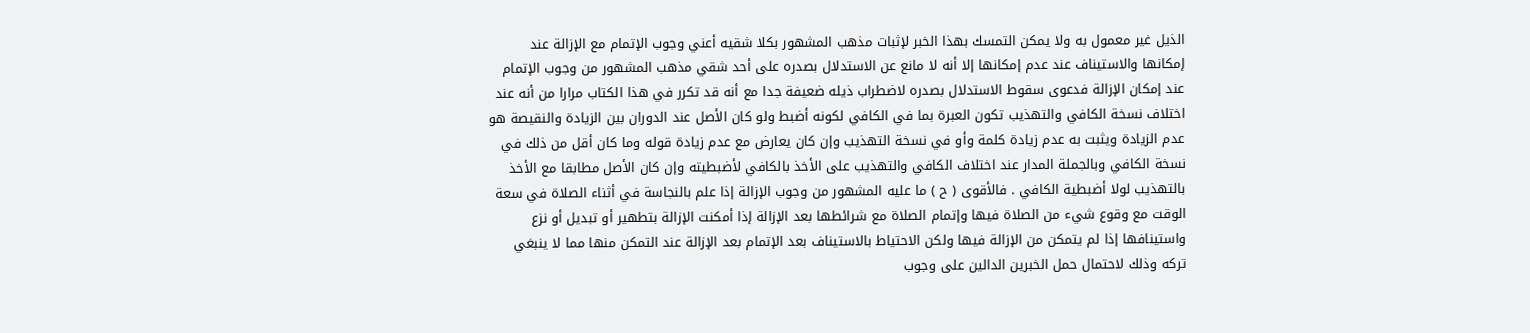الذيل غير معمول به ولا يمكن التمسك بهذا الخبر لإثبات مذهب المشهور بكلا شقيه أعني وجوب الإتمام مع الإزالة عند إمكانها والاستيناف عند عدم إمكانها إلا أنه لا مانع عن الاستدلال بصدره على أحد شقي مذهب المشهور من وجوب الإتمام عند إمكان الإزالة فدعوى سقوط الاستدلال بصدره لاضطراب ذيله ضعيفة جدا مع أنه قد تكرر في هذا الكتاب مرارا من أنه عند اختلاف نسخة الكافي والتهذيب تكون العبرة بما في الكافي لكونه أضبط ولو كان الأصل عند الدوران بين الزيادة والنقيصة هو عدم الزيادة ويثبت به عدم زيادة كلمة وأو في نسخة التهذيب وإن كان يعارض مع عدم زيادة قوله وما كان أقل من ذلك في نسخة الكافي وبالجملة المدار عند اختلاف الكافي والتهذيب على الأخذ بالكافي لأضبطيته وإن كان الأصل مطابقا مع الأخذ بالتهذيب لولا أضبطية الكافي . فالأقوى ( ح ) ما عليه المشهور من وجوب الإزالة إذا علم بالنجاسة في أثناء الصلاة في سعة الوقت مع وقوع شيء من الصلاة فيها وإتمام الصلاة مع شرائطها بعد الإزالة إذا أمكنت الإزالة بتطهير أو تبديل أو نزع واستينافها إذا لم يتمكن من الإزالة فيها ولكن الاحتياط بالاستيناف بعد الإتمام بعد الإزالة عند التمكن منها مما لا ينبغي تركه وذلك لاحتمال حمل الخبرين الدالين على وجوب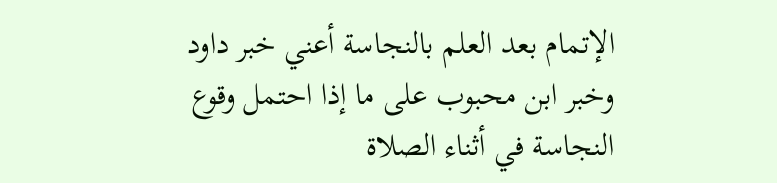الإتمام بعد العلم بالنجاسة أعني خبر داود وخبر ابن محبوب على ما إذا احتمل وقوع النجاسة في أثناء الصلاة